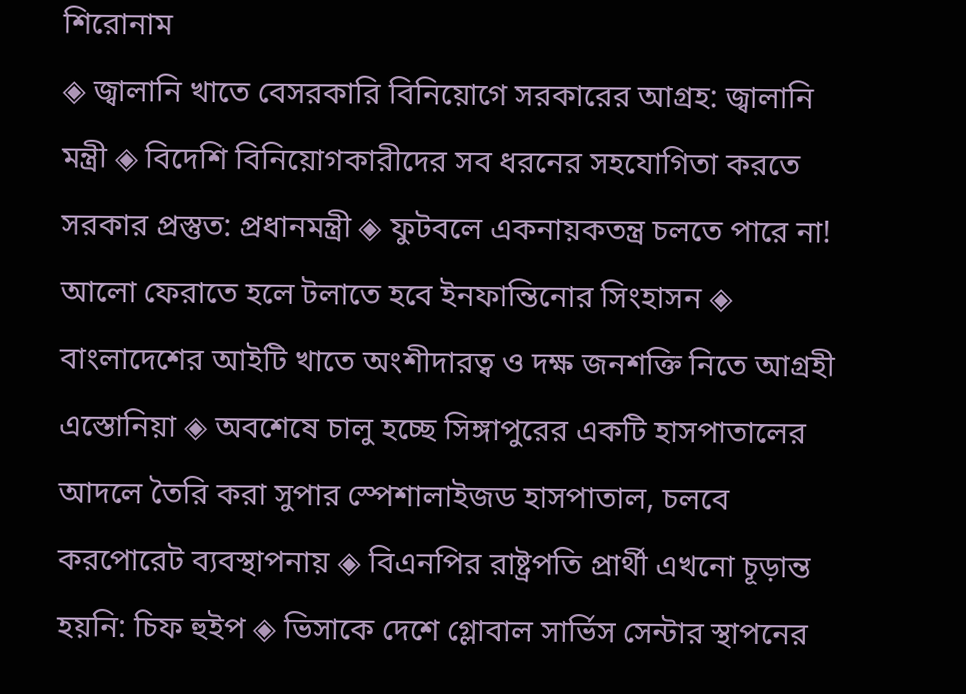শিরোনাম
◈ জ্বালানি খাতে বেসরকারি বিনিয়োগে সরকারের আগ্রহ: জ্বালানি মন্ত্রী ◈ বিদেশি বিনিয়োগকারীদের সব ধরনের সহযোগিতা করতে সরকার প্রস্তুত: প্রধানমন্ত্রী ◈ ফুটবলে একনায়কতন্ত্র চলতে পারে না! আলো ফেরাতে হলে টলাতে হ‌বে ইনফান্তিনোর সিংহাসন ◈ বাংলাদেশের আইটি খাতে অংশীদারত্ব ও দক্ষ জনশক্তি নিতে আগ্রহী এস্তোনিয়া ◈ অবশেষে চালু হচ্ছে সিঙ্গাপুরের একটি হাসপাতালের আদলে তৈরি করা সুপার স্পেশালাইজড হাসপাতাল, চলবে করপোরেট ব্যবস্থাপনায় ◈ বিএনপির রাষ্ট্রপতি প্রার্থী এখনো চূড়ান্ত হয়নি: চিফ হুইপ ◈ ভিসাকে দেশে গ্লোবাল সার্ভিস সেন্টার স্থাপনের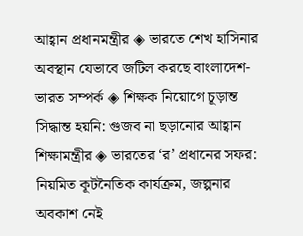আহ্বান প্রধানমন্ত্রীর ◈ ভারতে শেখ হাসিনার অবস্থান যেভাবে জটিল করছে বাংলাদেশ-ভারত সম্পর্ক ◈ শিক্ষক নিয়োগে চূড়ান্ত সিদ্ধান্ত হয়নি: গুজব না ছড়ানোর আহ্বান শিক্ষামন্ত্রীর ◈ ভারতের ‘র’ প্রধানের সফর: নিয়মিত কূটনৈতিক কার্যক্রম, জল্পনার অবকাশ নেই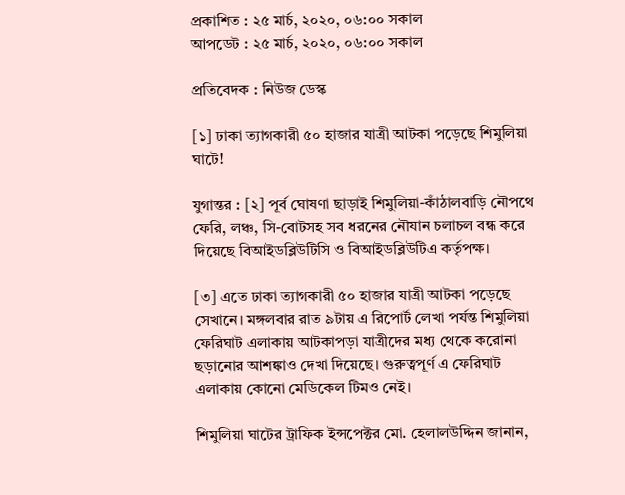প্রকাশিত : ২৫ মার্চ, ২০২০, ০৬:০০ সকাল
আপডেট : ২৫ মার্চ, ২০২০, ০৬:০০ সকাল

প্রতিবেদক : নিউজ ডেস্ক

[১] ঢাকা ত্যাগকারী ৫০ হাজার যাত্রী আটকা পড়েছে শিমুলিয়া ঘাটে!

যুগান্তর : [২] পূর্ব ঘোষণা ছাড়াই শিমুলিয়া-কাঁঠালবাড়ি নৌপথে ফেরি, লঞ্চ, সি-বোটসহ সব ধরনের নৌযান চলাচল বন্ধ করে দিয়েছে বিআইডব্লিউটিসি ও বিআইডব্লিউটিএ কর্তৃপক্ষ।

[৩] এতে ঢাকা ত্যাগকারী ৫০ হাজার যাত্রী আটকা পড়েছে সেখানে। মঙ্গলবার রাত ৯টায় এ রিপোর্ট লেখা পর্যন্ত শিমুলিয়া ফেরিঘাট এলাকায় আটকাপড়া যাত্রীদের মধ্য থেকে করোনা ছড়ানোর আশঙ্কাও দেখা দিয়েছে। গুরুত্বপূর্ণ এ ফেরিঘাট এলাকায় কোনো মেডিকেল টিমও নেই।

শিমুলিয়া ঘাটের ট্রাফিক ইন্সপেক্টর মো. হেলালউদ্দিন জানান,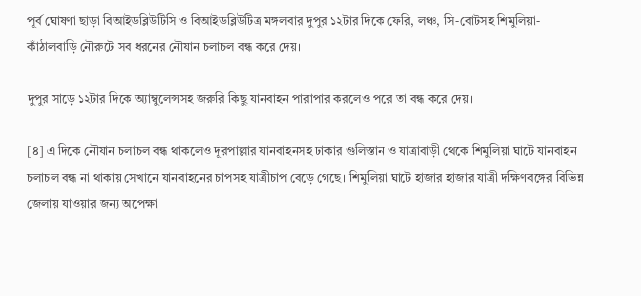পূর্ব ঘোষণা ছাড়া বিআইডব্লিউটিসি ও বিআইডব্লিউটিত্র মঙ্গলবার দুপুর ১২টার দিকে ফেরি, লঞ্চ, সি-বোটসহ শিমুলিয়া-কাঁঠালবাড়ি নৌরুটে সব ধরনের নৌযান চলাচল বন্ধ করে দেয়।

দুপুর সাড়ে ১২টার দিকে অ্যাম্বুলেন্সসহ জরুরি কিছু যানবাহন পারাপার করলেও পরে তা বন্ধ করে দেয়।

[৪] এ দিকে নৌযান চলাচল বন্ধ থাকলেও দূরপাল্লার যানবাহনসহ ঢাকার গুলিস্তান ও যাত্রাবাড়ী থেকে শিমুলিয়া ঘাটে যানবাহন চলাচল বন্ধ না থাকায় সেখানে যানবাহনের চাপসহ যাত্রীচাপ বেড়ে গেছে। শিমুলিয়া ঘাটে হাজার হাজার যাত্রী দক্ষিণবঙ্গের বিভিন্ন জেলায় যাওয়ার জন্য অপেক্ষা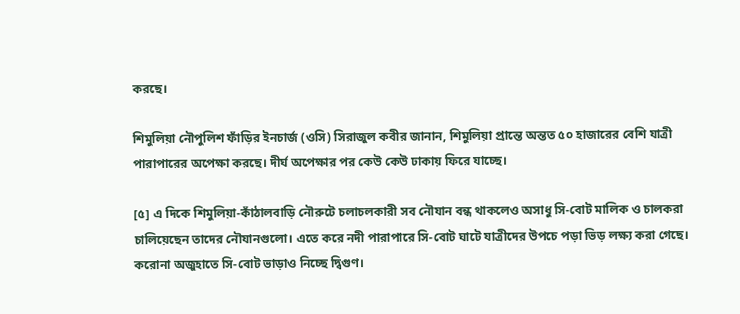করছে।

শিমুলিয়া নৌপুলিশ ফাঁড়ির ইনচার্জ (ওসি) সিরাজুল কবীর জানান, শিমুলিয়া প্রান্তে অন্তত ৫০ হাজারের বেশি যাত্রী পারাপারের অপেক্ষা করছে। দীর্ঘ অপেক্ষার পর কেউ কেউ ঢাকায় ফিরে যাচ্ছে।

[৫] এ দিকে শিমুলিয়া-কাঁঠালবাড়ি নৌরুটে চলাচলকারী সব নৌযান বন্ধ থাকলেও অসাধু সি-বোট মালিক ও চালকরা চালিয়েছেন তাদের নৌযানগুলো। এতে করে নদী পারাপারে সি-বোট ঘাটে যাত্রীদের উপচে পড়া ভিড় লক্ষ্য করা গেছে। করোনা অজুহাতে সি-বোট ভাড়াও নিচ্ছে দ্বিগুণ।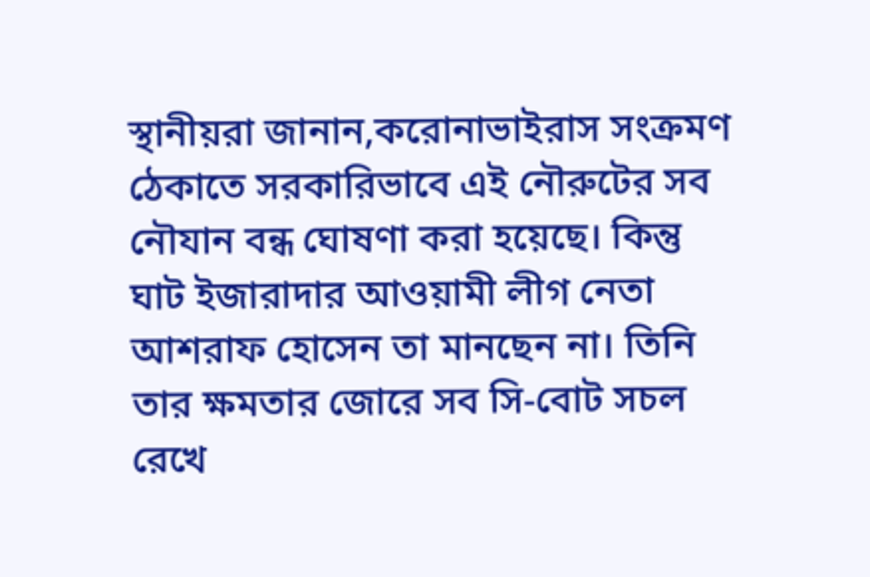স্থানীয়রা জানান,করোনাভাইরাস সংক্রমণ ঠেকাতে সরকারিভাবে এই নৌরুটের সব নৌযান বন্ধ ঘোষণা করা হয়েছে। কিন্তু ঘাট ইজারাদার আওয়ামী লীগ নেতা আশরাফ হোসেন তা মানছেন না। তিনি তার ক্ষমতার জোরে সব সি-বোট সচল রেখে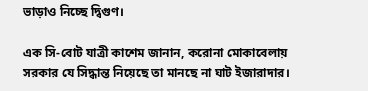ভাড়াও নিচ্ছে দ্বিগুণ।

এক সি-বোট যাত্রী কাশেম জানান, করোনা মোকাবেলায় সরকার যে সিদ্ধান্ত নিয়েছে তা মানছে না ঘাট ইজারাদার।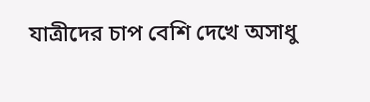যাত্রীদের চাপ বেশি দেখে অসাধু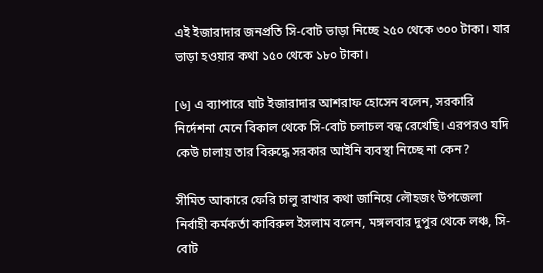এই ইজারাদার জনপ্রতি সি-বোট ভাড়া নিচ্ছে ২৫০ থেকে ৩০০ টাকা। যার ভাড়া হওয়ার কথা ১৫০ থেকে ১৮০ টাকা।

[৬] এ ব্যাপারে ঘাট ইজারাদার আশরাফ হোসেন বলেন, সরকারি নির্দেশনা মেনে বিকাল থেকে সি-বোট চলাচল বন্ধ রেখেছি। এরপরও যদি কেউ চালায় তার বিরুদ্ধে সরকার আইনি ব্যবস্থা নিচ্ছে না কেন?

সীমিত আকারে ফেরি চালু রাখার কথা জানিয়ে লৌহজং উপজেলা নির্বাহী কর্মকর্তা কাবিরুল ইসলাম বলেন, মঙ্গলবার দুপুর থেকে লঞ্চ, সি-বোট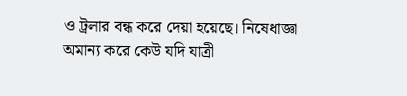ও ট্রলার বন্ধ করে দেয়া হয়েছে। নিষেধাজ্ঞা অমান্য করে কেউ যদি যাত্রী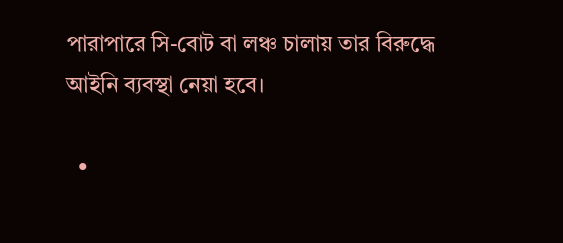পারাপারে সি-বোট বা লঞ্চ চালায় তার বিরুদ্ধে আইনি ব্যবস্থা নেয়া হবে।

  •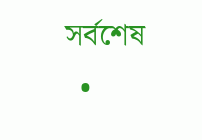সর্বশেষ
  •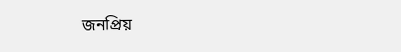জনপ্রিয়